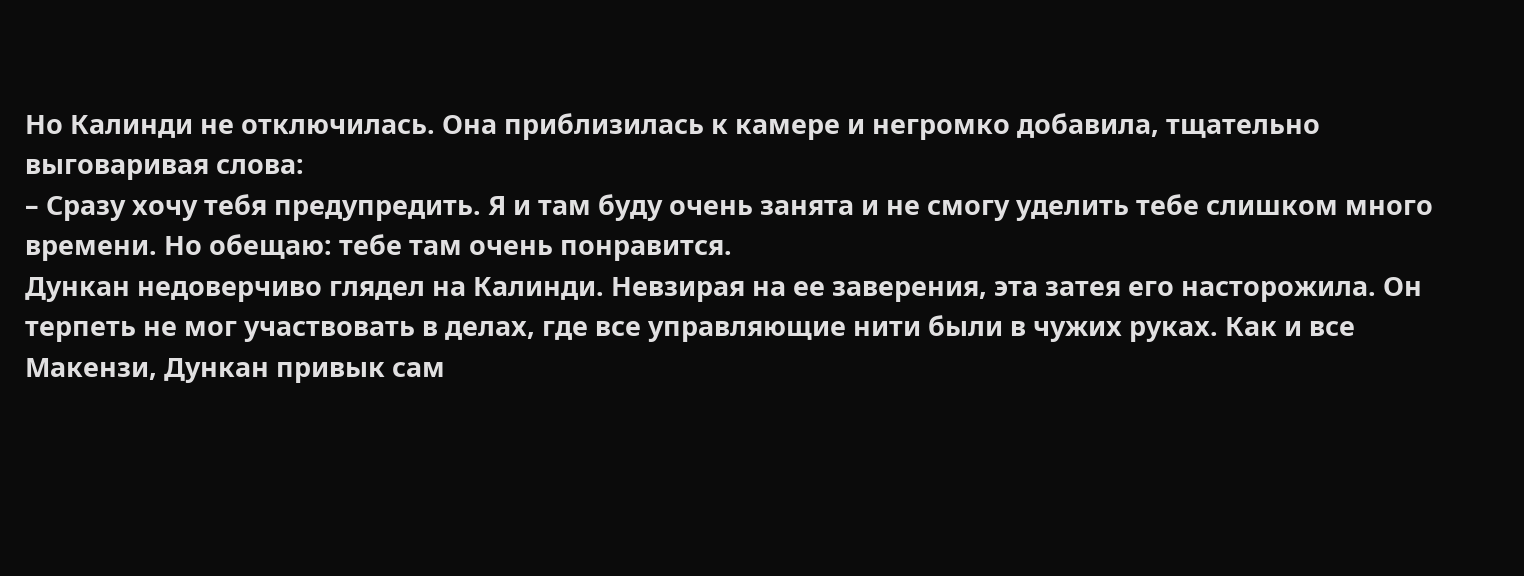Но Калинди не отключилась. Она приблизилась к камере и негромко добавила, тщательно выговаривая слова:
– Сразу хочу тебя предупредить. Я и там буду очень занята и не смогу уделить тебе слишком много времени. Но обещаю: тебе там очень понравится.
Дункан недоверчиво глядел на Калинди. Невзирая на ее заверения, эта затея его насторожила. Он терпеть не мог участвовать в делах, где все управляющие нити были в чужих руках. Как и все Макензи, Дункан привык сам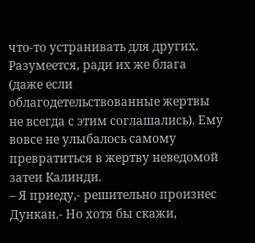что-то устранивать для других. Разумеется, ради их же блага (даже если облагодетельствованные жертвы не всегда с этим соглашались). Ему вовсе не улыбалось самому превратиться в жертву неведомой затеи Калинди.
– Я приеду,- решительно произнес Дункан.- Но хотя бы скажи,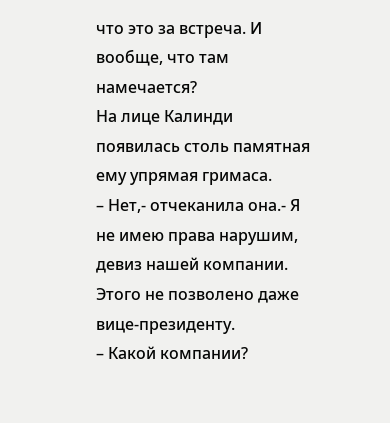что это за встреча. И вообще, что там намечается?
На лице Калинди появилась столь памятная ему упрямая гримаса.
– Нет,- отчеканила она.- Я не имею права нарушим, девиз нашей компании. Этого не позволено даже вице-президенту.
– Какой компании?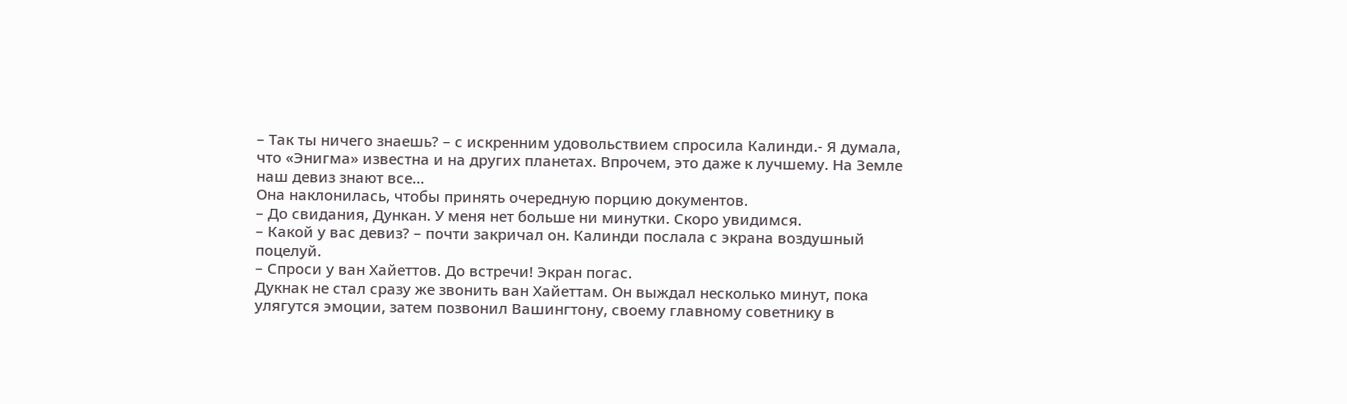– Так ты ничего знаешь? – с искренним удовольствием спросила Калинди.- Я думала, что «Энигма» известна и на других планетах. Впрочем, это даже к лучшему. На Земле наш девиз знают все…
Она наклонилась, чтобы принять очередную порцию документов.
– До свидания, Дункан. У меня нет больше ни минутки. Скоро увидимся.
– Какой у вас девиз? – почти закричал он. Калинди послала с экрана воздушный поцелуй.
– Спроси у ван Хайеттов. До встречи! Экран погас.
Дукнак не стал сразу же звонить ван Хайеттам. Он выждал несколько минут, пока улягутся эмоции, затем позвонил Вашингтонy, своему главному советнику в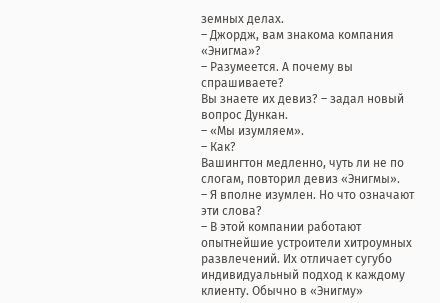земных делах.
– Джордж, вам знакома компания «Энигма»?
– Разумеется. А почему вы спрашиваете?
Вы знаете их девиз? – задал новый вопрос Дункан.
– «Мы изумляем».
– Как?
Вашингтон медленно, чуть ли не по слогам, повторил девиз «Энигмы».
– Я вполне изумлен. Но что означают эти слова?
– В этой компании работают опытнейшие устроители хитроумных развлечений. Их отличает сугубо индивидуальный подход к каждому клиенту. Обычно в «Энигму»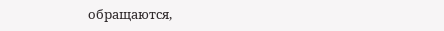обращаются,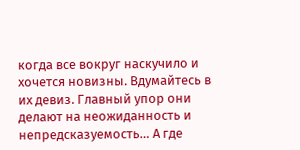когда все вокруг наскучило и хочется новизны. Вдумайтесь в их девиз. Главный упор они делают на неожиданность и непредсказуемость… А где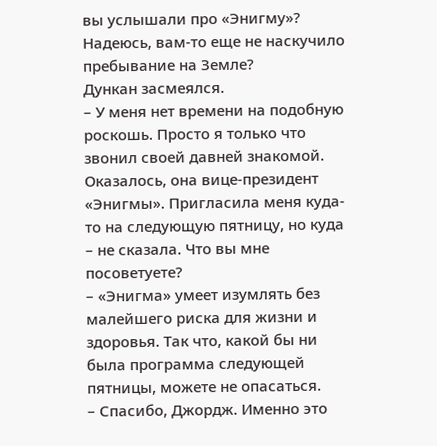вы услышали про «Энигму»? Надеюсь, вам-то еще не наскучило пребывание на Земле?
Дункан засмеялся.
– У меня нет времени на подобную роскошь. Просто я только что звонил своей давней знакомой. Оказалось, она вице-президент «Энигмы». Пригласила меня куда-то на следующую пятницу, но куда – не сказала. Что вы мне посоветуете?
– «Энигма» умеет изумлять без малейшего риска для жизни и здоровья. Так что, какой бы ни была программа следующей пятницы, можете не опасаться.
– Спасибо, Джордж. Именно это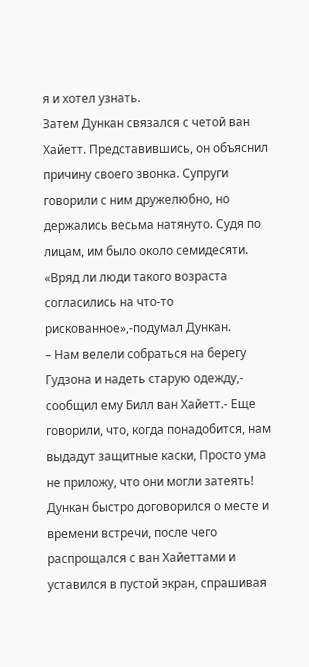я и хотел узнать.
Затем Дункан связался с четой ван Хайетт. Представившись, он объяснил причину своего звонка. Супруги говорили с ним дружелюбно, но держались весьма натянуто. Судя по лицам, им было около семидесяти. «Вряд ли люди такого возраста согласились на что-то рискованное»,-подумал Дункан.
– Нам велели собраться на берегу Гудзона и надеть старую одежду,- сообщил ему Билл ван Хайетт.- Еще говорили, что, когда понадобится, нам выдадут защитные каски, Просто ума не приложу, что они могли затеять!
Дункан быстро договорился о месте и времени встречи, после чего распрощался с ван Хайеттами и уставился в пустой экран, спрашивая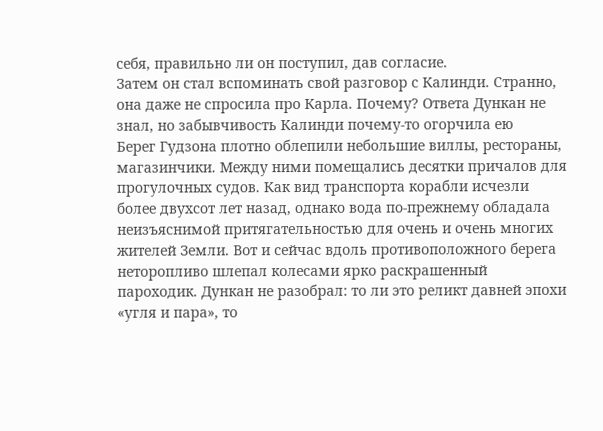себя, правильно ли он поступил, дав согласие.
Затем он стал вспоминать свой разговор с Калинди. Странно, она даже не спросила про Карла. Почему? Ответа Дункан не знал, но забывчивость Калинди почему-то огорчила ею
Берег Гудзона плотно облепили небольшие виллы, рестораны, магазинчики. Между ними помещались десятки причалов для прогулочных судов. Как вид транспорта корабли исчезли более двухсот лет назад, однако вода по-прежнему обладала неизъяснимой притягательностью для очень и очень многих жителей Земли. Вот и сейчас вдоль противоположного берега неторопливо шлепал колесами ярко раскрашенный пароходик. Дункан не разобрал: то ли это реликт давней эпохи «угля и пара», то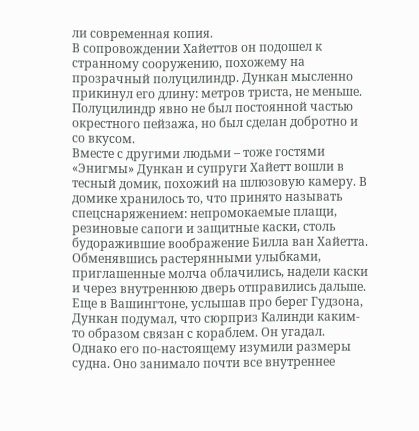ли современная копия.
В сопровождении Хайеттов он подошел к странному сооружению, похожему на прозрачный полуцилиндр. Дункан мысленно прикинул его длину: метров триста, не меньше. Полуцилиндр явно не был постоянной частью окрестного пейзажа, но был сделан добротно и со вкусом.
Вместе с другими людьми – тоже гостями «Энигмы» Дункан и супруги Хайетт вошли в тесный домик, похожий на шлюзовую камеру. В домике хранилось то, что принято называть спецснаряжением: непромокаемые плащи, резиновые сапоги и защитные каски, столь будоражившие воображение Билла ван Хайетта. Обменявшись растерянными улыбками, приглашенные молча облачились, надели каски и через внутреннюю дверь отправились дальше.
Еще в Вашингтоне, услышав про берег Гудзона, Дункан подумал, что сюрприз Калинди каким-то образом связан с кораблем. Он угадал. Однако его по-настоящему изумили размеры судна. Оно занимало почти все внутреннее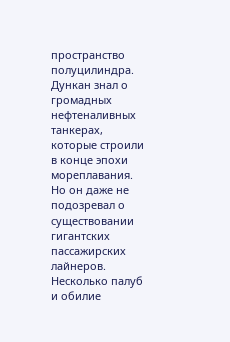пространство полуцилиндра. Дункан знал о громадных нефтеналивных танкерах, которые строили в конце эпохи мореплавания. Но он даже не подозревал о существовании гигантских пассажирских лайнеров. Несколько палуб и обилие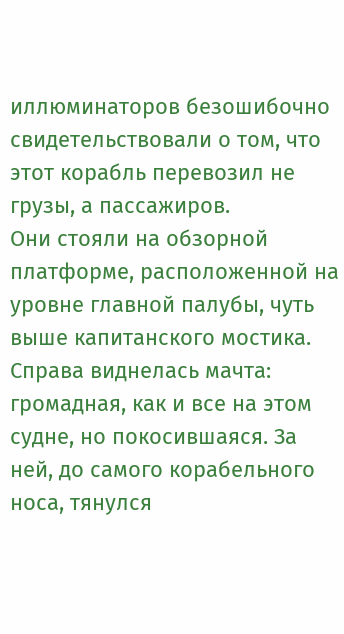иллюминаторов безошибочно свидетельствовали о том, что этот корабль перевозил не грузы, а пассажиров.
Они стояли на обзорной платформе, расположенной на уровне главной палубы, чуть выше капитанского мостика. Справа виднелась мачта: громадная, как и все на этом судне, но покосившаяся. За ней, до самого корабельного носа, тянулся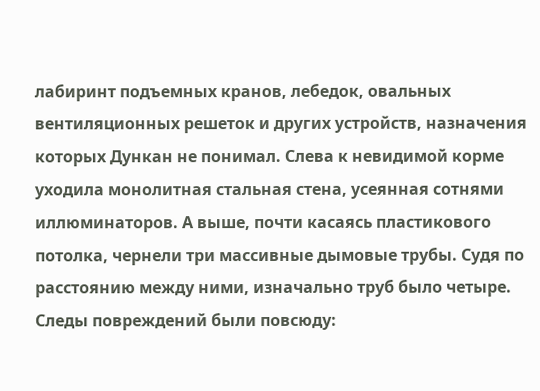лабиринт подъемных кранов, лебедок, овальных вентиляционных решеток и других устройств, назначения которых Дункан не понимал. Слева к невидимой корме уходила монолитная стальная стена, усеянная сотнями иллюминаторов. А выше, почти касаясь пластикового потолка, чернели три массивные дымовые трубы. Судя по расстоянию между ними, изначально труб было четыре.
Следы повреждений были повсюду: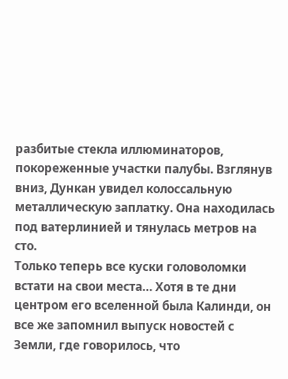разбитые стекла иллюминаторов, покореженные участки палубы. Взглянув вниз, Дункан увидел колоссальную металлическую заплатку. Она находилась под ватерлинией и тянулась метров на сто.
Только теперь все куски головоломки встати на свои места… Хотя в те дни центром его вселенной была Калинди, он все же запомнил выпуск новостей с Земли, где говорилось, что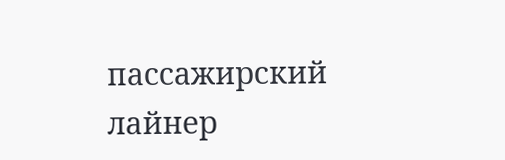пассажирский лайнер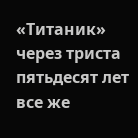«Титаник» через триста пятьдесят лет все же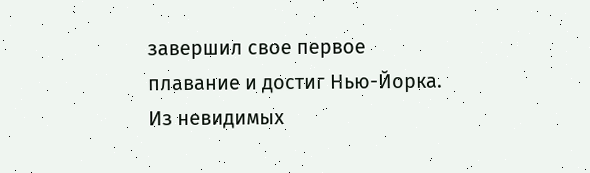завершил свое первое плавание и достиг Нью-Йорка.
Из невидимых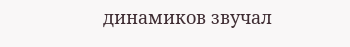динамиков звучал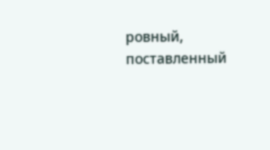ровный, поставленный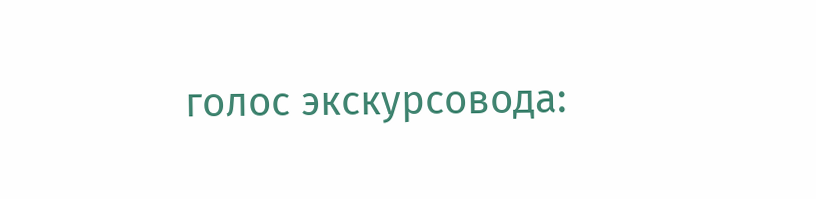голос экскурсовода: